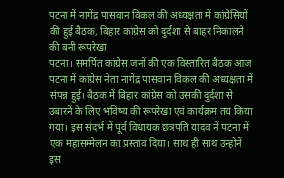पटना में नागेंद्र पासवान विकल की अध्यक्षता में कांग्रेसियों की हुई बैठक, बिहार कांग्रेस को दुर्दशा से बाहर निकालने की बनी रूपरेखा
पटना। समर्पित कांग्रेस जनों की एक विस्तारित बैठक आज पटना में कांग्रेस नेता नागेंद्र पासवान विकल की अध्यक्षता में संपन्न हुई। बैठक में बिहार कांग्रेस को उसकी दुर्दशा से उबारनें के लिए भविष्य की रूपरेखा एवं कार्यक्रम तय किया गया। इस संदर्भ में पूर्व विधायक छत्रपति यादव नें पटना में एक महासम्मेलन का प्रस्ताव दिया। साथ ही साथ उन्होनें इस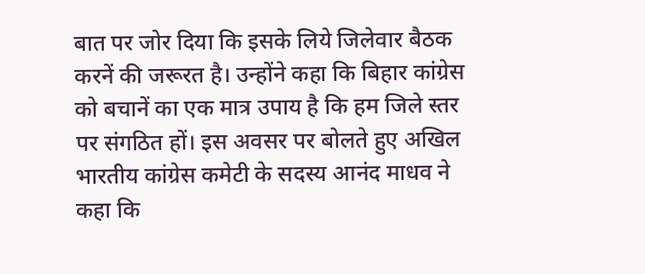बात पर जोर दिया कि इसके लिये जिलेवार बैठक करनें की जरूरत है। उन्होंने कहा कि बिहार कांग्रेस को बचानें का एक मात्र उपाय है कि हम जिले स्तर पर संगठित हों। इस अवसर पर बोलते हुए अखिल भारतीय कांग्रेस कमेटी के सदस्य आनंद माधव ने कहा कि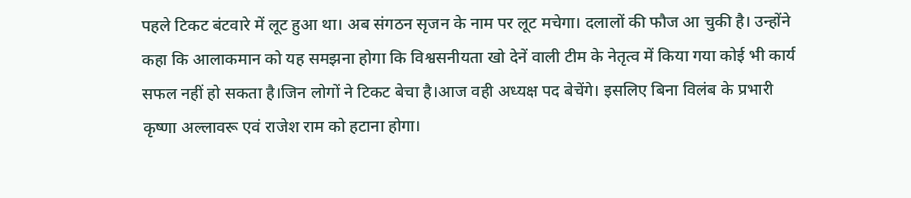पहले टिकट बंटवारे में लूट हुआ था। अब संगठन सृजन के नाम पर लूट मचेगा। दलालों की फौज आ चुकी है। उन्होंने कहा कि आलाकमान को यह समझना होगा कि विश्वसनीयता खो देनें वाली टीम के नेतृत्व में किया गया कोई भी कार्य सफल नहीं हो सकता है।जिन लोगों ने टिकट बेचा है।आज वही अध्यक्ष पद बेचेंगे। इसलिए बिना विलंब के प्रभारी कृष्णा अल्लावरू एवं राजेश राम को हटाना होगा।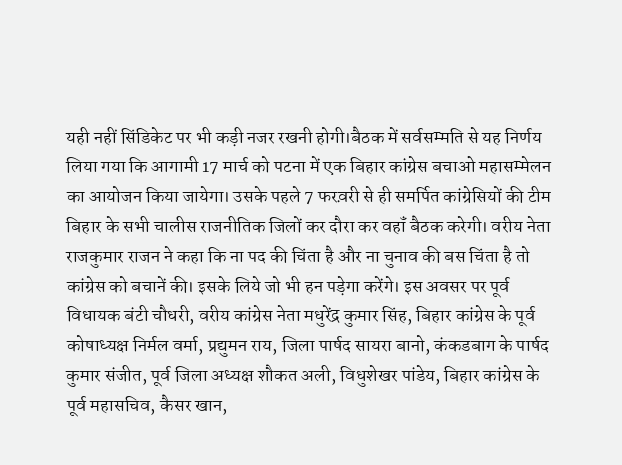यही नहीं सिंडिकेट पर भी कड़ी नजर रखनी होगी।बैठक में सर्वसम्मति से यह निर्णय लिया गया कि आगामी 17 मार्च को पटना में एक बिहार कांग्रेस बचाओ महासम्मेलन का आयोजन किया जायेगा। उसके पहले 7 फरव़री से ही समर्पित कांग्रेसियों की टीम बिहार के सभी चालीस राजनीतिक जिलों कर दौरा कर वहॉं बैठक करेगी। वरीय नेता राजकुमार राजन ने कहा कि ना पद की चिंता है और ना चुनाव की बस चिंता है तो कांग्रेस को बचानें की। इसके लिये जो भी हन पड़ेगा करेंगे। इस अवसर पर पूर्व विधायक बंटी चौधरी, वरीय कांग्रेस नेता मधुरेंद्र कुमार सिंह, बिहार कांग्रेस के पूर्व कोषाध्यक्ष निर्मल वर्मा, प्रद्युमन राय, जिला पार्षद सायरा बानो, कंकडबाग के पार्षद कुमार संजीत, पूर्व जिला अध्यक्ष शौकत अली, विधुशेखर पांडेय, बिहार कांग्रेस के पूर्व महासचिव, कैसर खान,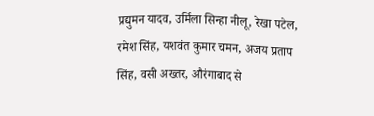प्रद्युमन यादव, उर्मिला सिन्हा नीलू, रेखा पटेल, रमेश सिंह, यशवंत कुमार चमन, अजय प्रताप सिंह, वसी अख्तर, औरंगाबाद से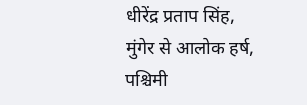धीरेंद्र प्रताप सिंह, मुंगेर से आलोक हर्ष, पश्चिमी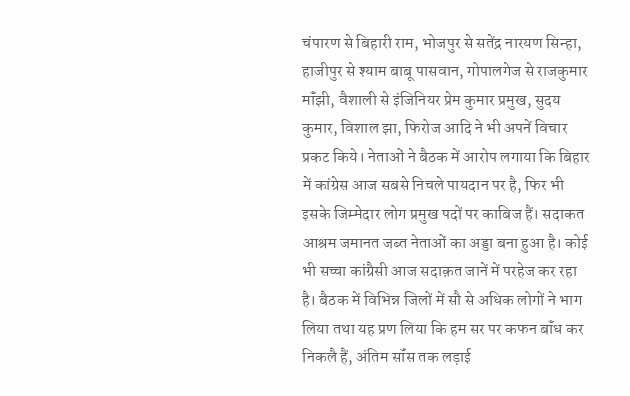चंपारण से बिहारी राम, भोजपुर से सतेंद्र नारयण सिन्हा, हाजीपुर से श्याम बाबू पासवान, गोपालगेज से राजकुमार मॉंझी, वैशाली से इंजिनियर प्रेम कुमार प्रमुख, सुदय कुमार, विशाल झा, फिरोज आदि ने भी अपनें विचार प्रकट किये। नेताओं ने बैठक में आरोप लगाया कि बिहार में कांग्रेस आज सबसे निचले पायदान पर है, फिर भी इसके जिम्मेदार लोग प्रमुख पदों पर काबिज हैं। सदाकत आश्रम जमानत जब्त नेताओं का अड्डा बना हुआ है। कोई भी सच्चा कांग्रैसी आज सदाक़त जानें में परहेज कर रहा है। बैठक में विभिन्न जिलों में सौ से अधिक लोगों ने भाग लिया तथा यह प्रण लिया कि हम सर पर कफन बॉंध कर निकलै हैं, अंतिम सॉंस तक लड़ाई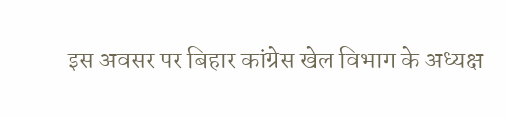इस अवसर पर बिहार कांग्रेस खेल विभाग के अध्यक्ष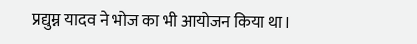प्रद्युम्न यादव ने भोज का भी आयोजन किया था।